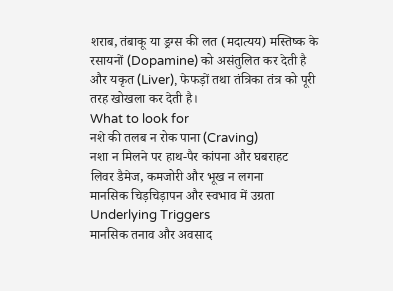शराब, तंबाकू या ड्रग्स की लत (मदात्यय) मस्तिष्क के रसायनों (Dopamine) को असंतुलित कर देती है और यकृत (Liver), फेफड़ों तथा तंत्रिका तंत्र को पूरी तरह खोखला कर देती है।
What to look for
नशे की तलब न रोक पाना (Craving)
नशा न मिलने पर हाथ-पैर कांपना और घबराहट
लिवर डैमेज, कमजोरी और भूख न लगना
मानसिक चिड़चिड़ापन और स्वभाव में उग्रता
Underlying Triggers
मानसिक तनाव और अवसाद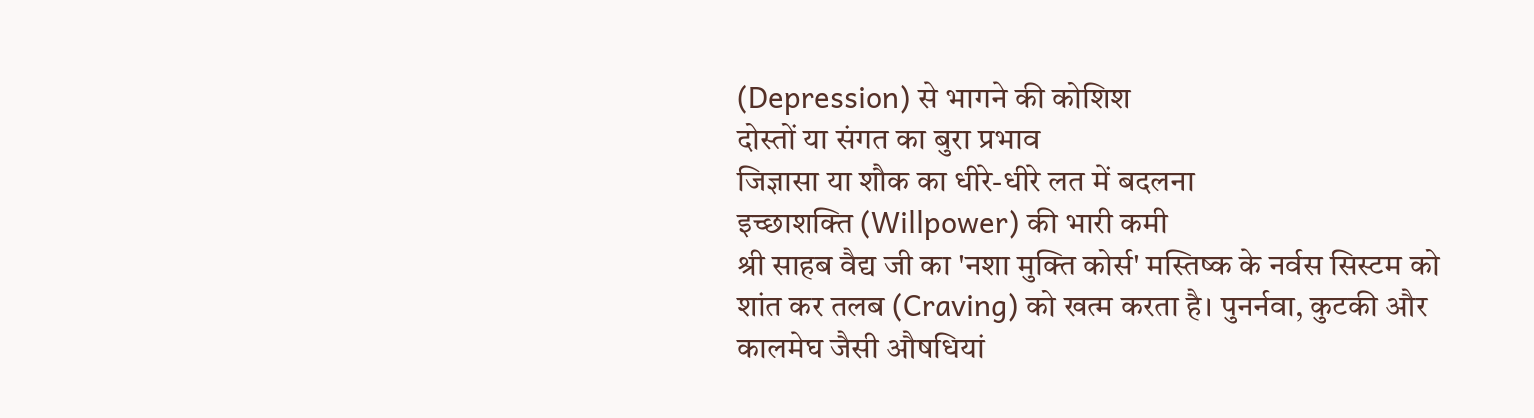(Depression) से भागने की कोशिश
दोस्तों या संगत का बुरा प्रभाव
जिज्ञासा या शौक का धीरे-धीरे लत में बदलना
इच्छाशक्ति (Willpower) की भारी कमी
श्री साहब वैद्य जी का 'नशा मुक्ति कोर्स' मस्तिष्क के नर्वस सिस्टम को शांत कर तलब (Craving) को खत्म करता है। पुनर्नवा, कुटकी और कालमेघ जैसी औषधियां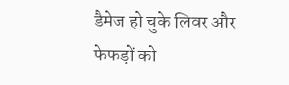डैमेज हो चुके लिवर और फेफड़ों को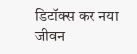डिटॉक्स कर नया जीवन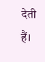देती हैं।